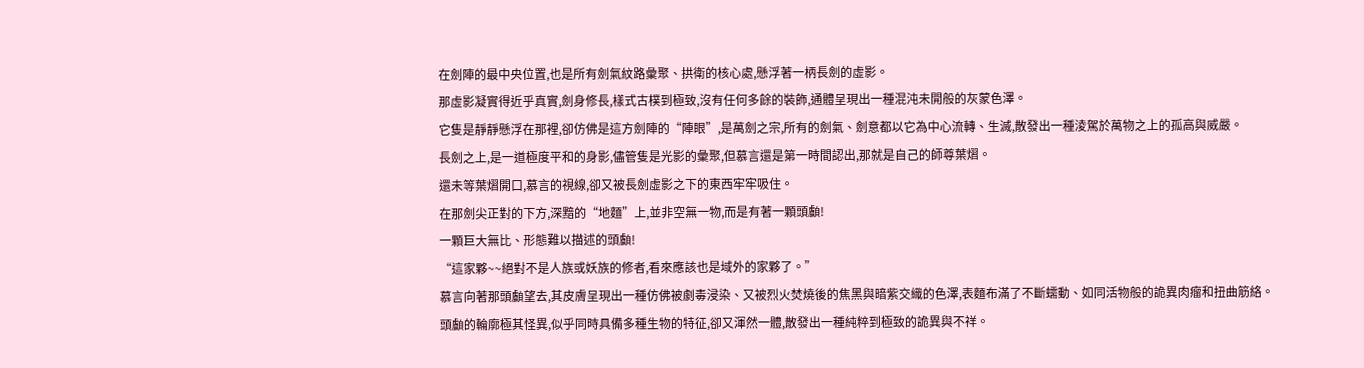在劍陣的最中央位置,也是所有劍氣紋路彙聚、拱衛的核心處,懸浮著一柄長劍的虛影。
那虛影凝實得近乎真實,劍身修長,樣式古樸到極致,沒有任何多餘的裝飾,通體呈現出一種混沌未開般的灰蒙色澤。
它隻是靜靜懸浮在那裡,卻仿佛是這方劍陣的“陣眼”,是萬劍之宗,所有的劍氣、劍意都以它為中心流轉、生滅,散發出一種淩駕於萬物之上的孤高與威嚴。
長劍之上,是一道極度平和的身影,儘管隻是光影的彙聚,但慕言還是第一時間認出,那就是自己的師尊葉熠。
還未等葉熠開口,慕言的視線,卻又被長劍虛影之下的東西牢牢吸住。
在那劍尖正對的下方,深黯的“地麵”上,並非空無一物,而是有著一顆頭顱!
一顆巨大無比、形態難以描述的頭顱!
“這家夥~~絕對不是人族或妖族的修者,看來應該也是域外的家夥了。”
慕言向著那頭顱望去,其皮膚呈現出一種仿佛被劇毒浸染、又被烈火焚燒後的焦黑與暗紫交織的色澤,表麵布滿了不斷蠕動、如同活物般的詭異肉瘤和扭曲筋絡。
頭顱的輪廓極其怪異,似乎同時具備多種生物的特征,卻又渾然一體,散發出一種純粹到極致的詭異與不祥。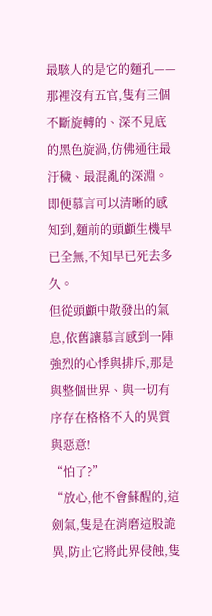最駭人的是它的麵孔——那裡沒有五官,隻有三個不斷旋轉的、深不見底的黑色旋渦,仿佛通往最汙穢、最混亂的深淵。
即便慕言可以清晰的感知到,麵前的頭顱生機早已全無,不知早已死去多久。
但從頭顱中散發出的氣息,依舊讓慕言感到一陣強烈的心悸與排斥,那是與整個世界、與一切有序存在格格不入的異質與惡意!
“怕了?”
“放心,他不會蘇醒的,這劍氣,隻是在消磨這股詭異,防止它將此界侵蝕,隻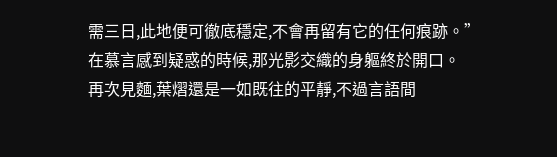需三日,此地便可徹底穩定,不會再留有它的任何痕跡。”
在慕言感到疑惑的時候,那光影交織的身軀終於開口。
再次見麵,葉熠還是一如既往的平靜,不過言語間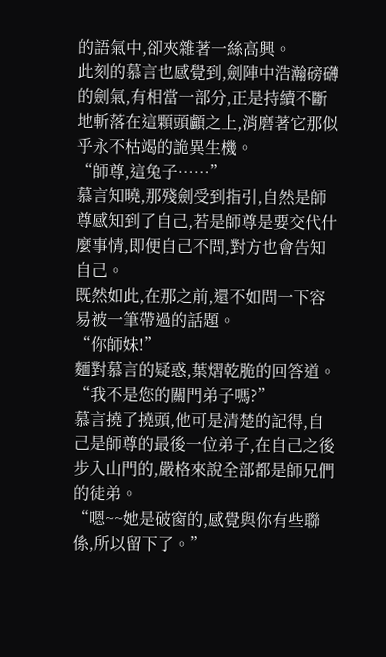的語氣中,卻夾雜著一絲高興。
此刻的慕言也感覺到,劍陣中浩瀚磅礴的劍氣,有相當一部分,正是持續不斷地斬落在這顆頭顱之上,消磨著它那似乎永不枯竭的詭異生機。
“師尊,這兔子……”
慕言知曉,那殘劍受到指引,自然是師尊感知到了自己,若是師尊是要交代什麼事情,即便自己不問,對方也會告知自己。
既然如此,在那之前,還不如問一下容易被一筆帶過的話題。
“你師妹!”
麵對慕言的疑惑,葉熠乾脆的回答道。
“我不是您的關門弟子嗎?”
慕言撓了撓頭,他可是清楚的記得,自己是師尊的最後一位弟子,在自己之後步入山門的,嚴格來說全部都是師兄們的徒弟。
“嗯~~她是破窗的,感覺與你有些聯係,所以留下了。”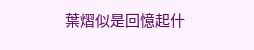葉熠似是回憶起什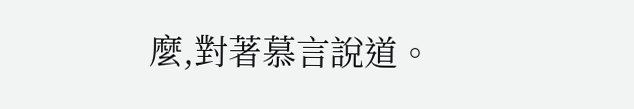麼,對著慕言說道。